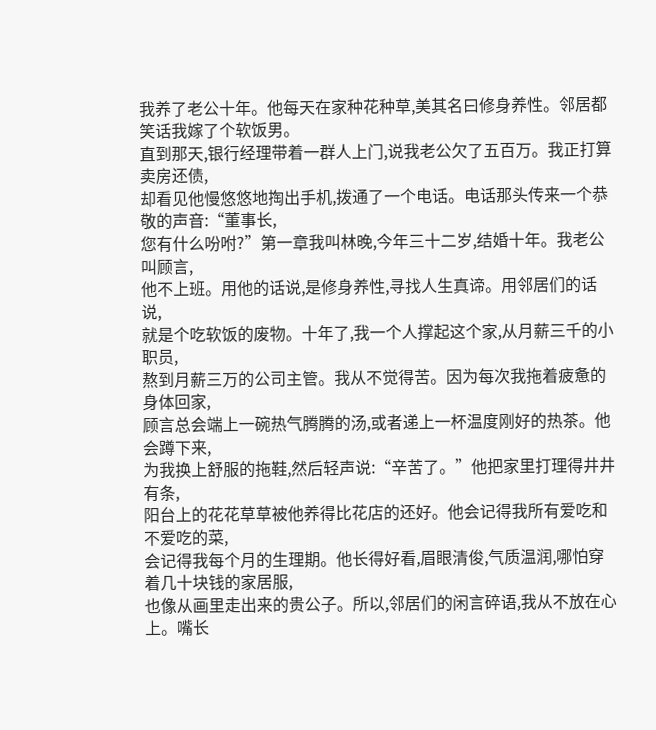我养了老公十年。他每天在家种花种草,美其名曰修身养性。邻居都笑话我嫁了个软饭男。
直到那天,银行经理带着一群人上门,说我老公欠了五百万。我正打算卖房还债,
却看见他慢悠悠地掏出手机,拨通了一个电话。电话那头传来一个恭敬的声音:“董事长,
您有什么吩咐?”第一章我叫林晚,今年三十二岁,结婚十年。我老公叫顾言,
他不上班。用他的话说,是修身养性,寻找人生真谛。用邻居们的话说,
就是个吃软饭的废物。十年了,我一个人撑起这个家,从月薪三千的小职员,
熬到月薪三万的公司主管。我从不觉得苦。因为每次我拖着疲惫的身体回家,
顾言总会端上一碗热气腾腾的汤,或者递上一杯温度刚好的热茶。他会蹲下来,
为我换上舒服的拖鞋,然后轻声说:“辛苦了。”他把家里打理得井井有条,
阳台上的花花草草被他养得比花店的还好。他会记得我所有爱吃和不爱吃的菜,
会记得我每个月的生理期。他长得好看,眉眼清俊,气质温润,哪怕穿着几十块钱的家居服,
也像从画里走出来的贵公子。所以,邻居们的闲言碎语,我从不放在心上。嘴长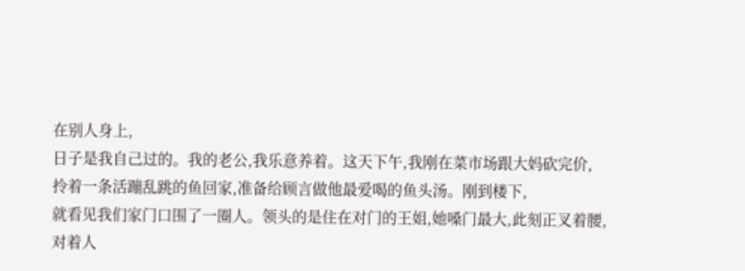在别人身上,
日子是我自己过的。我的老公,我乐意养着。这天下午,我刚在菜市场跟大妈砍完价,
拎着一条活蹦乱跳的鱼回家,准备给顾言做他最爱喝的鱼头汤。刚到楼下,
就看见我们家门口围了一圈人。领头的是住在对门的王姐,她嗓门最大,此刻正叉着腰,
对着人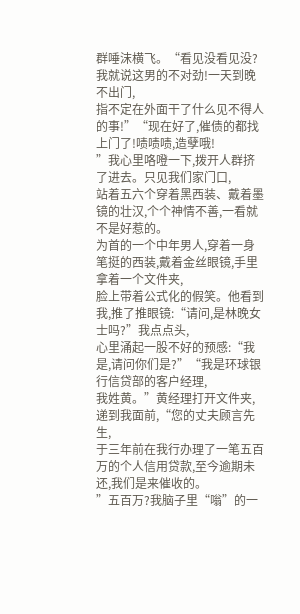群唾沫横飞。“看见没看见没?我就说这男的不对劲!一天到晚不出门,
指不定在外面干了什么见不得人的事!”“现在好了,催债的都找上门了!啧啧啧,造孽哦!
”我心里咯噔一下,拨开人群挤了进去。只见我们家门口,
站着五六个穿着黑西装、戴着墨镜的壮汉,个个神情不善,一看就不是好惹的。
为首的一个中年男人,穿着一身笔挺的西装,戴着金丝眼镜,手里拿着一个文件夹,
脸上带着公式化的假笑。他看到我,推了推眼镜:“请问,是林晚女士吗?”我点点头,
心里涌起一股不好的预感:“我是,请问你们是?”“我是环球银行信贷部的客户经理,
我姓黄。”黄经理打开文件夹,递到我面前,“您的丈夫顾言先生,
于三年前在我行办理了一笔五百万的个人信用贷款,至今逾期未还,我们是来催收的。
”五百万?我脑子里“嗡”的一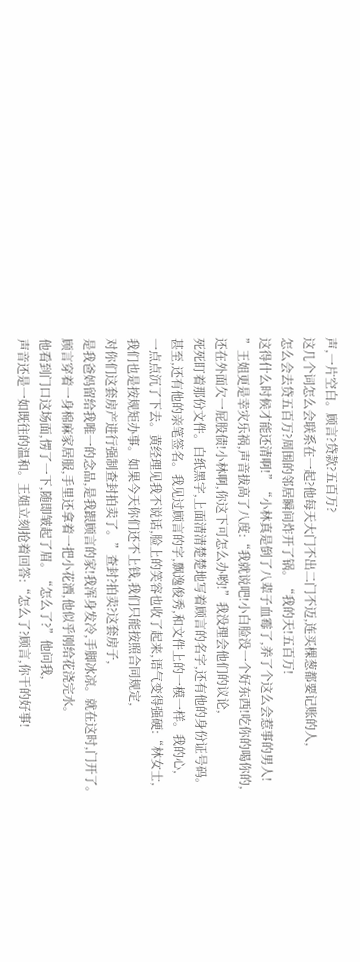声,一片空白。顾言?贷款?五百万?
这几个词怎么会联系在一起?他每天大门不出二门不迈,连买棵葱都要记账的人,
怎么会去贷五百万?周围的邻居瞬间炸开了锅。“我的天!五百万!
这得什么时候才能还清啊!”“小林真是倒了八辈子血霉了,养了个这么会惹事的男人!
”王姐更是幸灾乐祸,声音拔高了八度:“我就说吧!小白脸没一个好东西!吃你的喝你的,
还在外面欠一屁股债!小林啊,你这下可怎么办哟!”我没理会他们的议论,
死死盯着那份文件。白纸黑字,上面清清楚楚地写着顾言的名字,还有他的身份证号码。
甚至,还有他的亲笔签名。我见过顾言的字,飘逸俊秀,和文件上的一模一样。我的心,
一点点沉了下去。黄经理见我不说话,脸上的笑容也收了起来,语气变得强硬:“林女士,
我们也是按规矩办事。如果今天你们还不上钱,我们只能按照合同规定,
对你们这套房产进行强制查封拍卖了。”查封?拍卖?这套房子,
是我爸妈留给我唯一的念品,是我跟顾言的家!我浑身发冷,手脚冰凉。就在这时,门开了。
顾言穿着一身棉麻家居服,手里还拿着一把小花洒,他似乎刚给花浇完水。
他看到门口这场面,愣了一下,随即皱起了眉。“怎么了?”他问我,
声音还是一如既往的温和。王姐立刻抢着回答:“怎么了?顾言,你干的好事!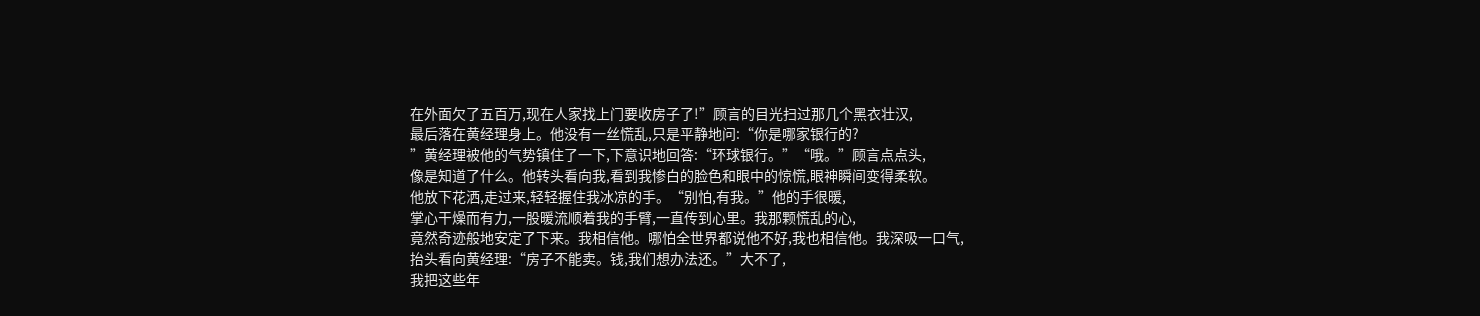在外面欠了五百万,现在人家找上门要收房子了!”顾言的目光扫过那几个黑衣壮汉,
最后落在黄经理身上。他没有一丝慌乱,只是平静地问:“你是哪家银行的?
”黄经理被他的气势镇住了一下,下意识地回答:“环球银行。”“哦。”顾言点点头,
像是知道了什么。他转头看向我,看到我惨白的脸色和眼中的惊慌,眼神瞬间变得柔软。
他放下花洒,走过来,轻轻握住我冰凉的手。“别怕,有我。”他的手很暖,
掌心干燥而有力,一股暖流顺着我的手臂,一直传到心里。我那颗慌乱的心,
竟然奇迹般地安定了下来。我相信他。哪怕全世界都说他不好,我也相信他。我深吸一口气,
抬头看向黄经理:“房子不能卖。钱,我们想办法还。”大不了,
我把这些年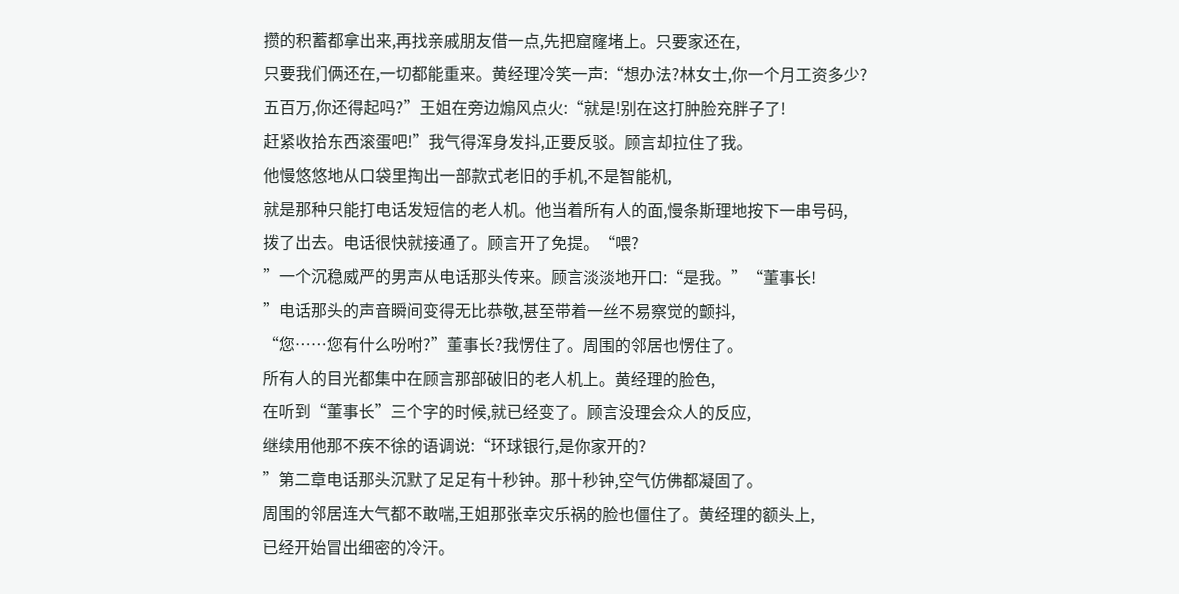攒的积蓄都拿出来,再找亲戚朋友借一点,先把窟窿堵上。只要家还在,
只要我们俩还在,一切都能重来。黄经理冷笑一声:“想办法?林女士,你一个月工资多少?
五百万,你还得起吗?”王姐在旁边煽风点火:“就是!别在这打肿脸充胖子了!
赶紧收拾东西滚蛋吧!”我气得浑身发抖,正要反驳。顾言却拉住了我。
他慢悠悠地从口袋里掏出一部款式老旧的手机,不是智能机,
就是那种只能打电话发短信的老人机。他当着所有人的面,慢条斯理地按下一串号码,
拨了出去。电话很快就接通了。顾言开了免提。“喂?
”一个沉稳威严的男声从电话那头传来。顾言淡淡地开口:“是我。”“董事长!
”电话那头的声音瞬间变得无比恭敬,甚至带着一丝不易察觉的颤抖,
“您……您有什么吩咐?”董事长?我愣住了。周围的邻居也愣住了。
所有人的目光都集中在顾言那部破旧的老人机上。黄经理的脸色,
在听到“董事长”三个字的时候,就已经变了。顾言没理会众人的反应,
继续用他那不疾不徐的语调说:“环球银行,是你家开的?
”第二章电话那头沉默了足足有十秒钟。那十秒钟,空气仿佛都凝固了。
周围的邻居连大气都不敢喘,王姐那张幸灾乐祸的脸也僵住了。黄经理的额头上,
已经开始冒出细密的冷汗。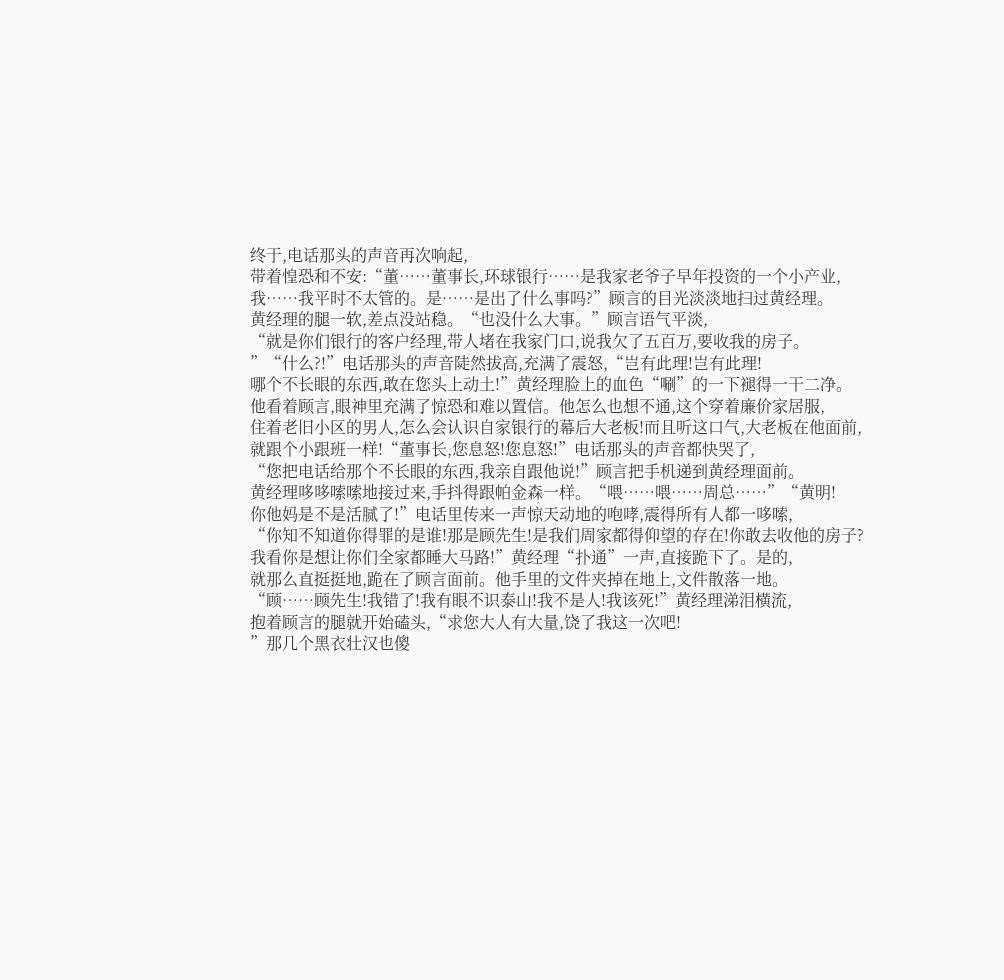终于,电话那头的声音再次响起,
带着惶恐和不安:“董……董事长,环球银行……是我家老爷子早年投资的一个小产业,
我……我平时不太管的。是……是出了什么事吗?”顾言的目光淡淡地扫过黄经理。
黄经理的腿一软,差点没站稳。“也没什么大事。”顾言语气平淡,
“就是你们银行的客户经理,带人堵在我家门口,说我欠了五百万,要收我的房子。
”“什么?!”电话那头的声音陡然拔高,充满了震怒,“岂有此理!岂有此理!
哪个不长眼的东西,敢在您头上动土!”黄经理脸上的血色“唰”的一下褪得一干二净。
他看着顾言,眼神里充满了惊恐和难以置信。他怎么也想不通,这个穿着廉价家居服,
住着老旧小区的男人,怎么会认识自家银行的幕后大老板!而且听这口气,大老板在他面前,
就跟个小跟班一样!“董事长,您息怒!您息怒!”电话那头的声音都快哭了,
“您把电话给那个不长眼的东西,我亲自跟他说!”顾言把手机递到黄经理面前。
黄经理哆哆嗦嗦地接过来,手抖得跟帕金森一样。“喂……喂……周总……”“黄明!
你他妈是不是活腻了!”电话里传来一声惊天动地的咆哮,震得所有人都一哆嗦,
“你知不知道你得罪的是谁!那是顾先生!是我们周家都得仰望的存在!你敢去收他的房子?
我看你是想让你们全家都睡大马路!”黄经理“扑通”一声,直接跪下了。是的,
就那么直挺挺地,跪在了顾言面前。他手里的文件夹掉在地上,文件散落一地。
“顾……顾先生!我错了!我有眼不识泰山!我不是人!我该死!”黄经理涕泪横流,
抱着顾言的腿就开始磕头,“求您大人有大量,饶了我这一次吧!
”那几个黑衣壮汉也傻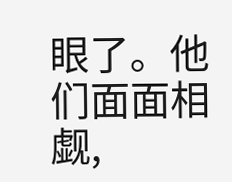眼了。他们面面相觑,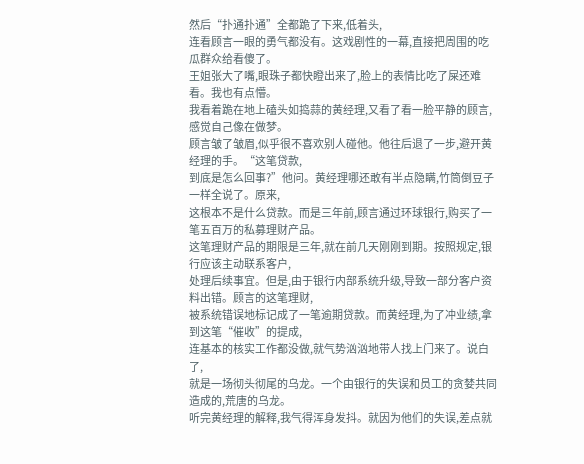然后“扑通扑通”全都跪了下来,低着头,
连看顾言一眼的勇气都没有。这戏剧性的一幕,直接把周围的吃瓜群众给看傻了。
王姐张大了嘴,眼珠子都快瞪出来了,脸上的表情比吃了屎还难看。我也有点懵。
我看着跪在地上磕头如捣蒜的黄经理,又看了看一脸平静的顾言,感觉自己像在做梦。
顾言皱了皱眉,似乎很不喜欢别人碰他。他往后退了一步,避开黄经理的手。“这笔贷款,
到底是怎么回事?”他问。黄经理哪还敢有半点隐瞒,竹筒倒豆子一样全说了。原来,
这根本不是什么贷款。而是三年前,顾言通过环球银行,购买了一笔五百万的私募理财产品。
这笔理财产品的期限是三年,就在前几天刚刚到期。按照规定,银行应该主动联系客户,
处理后续事宜。但是,由于银行内部系统升级,导致一部分客户资料出错。顾言的这笔理财,
被系统错误地标记成了一笔逾期贷款。而黄经理,为了冲业绩,拿到这笔“催收”的提成,
连基本的核实工作都没做,就气势汹汹地带人找上门来了。说白了,
就是一场彻头彻尾的乌龙。一个由银行的失误和员工的贪婪共同造成的,荒唐的乌龙。
听完黄经理的解释,我气得浑身发抖。就因为他们的失误,差点就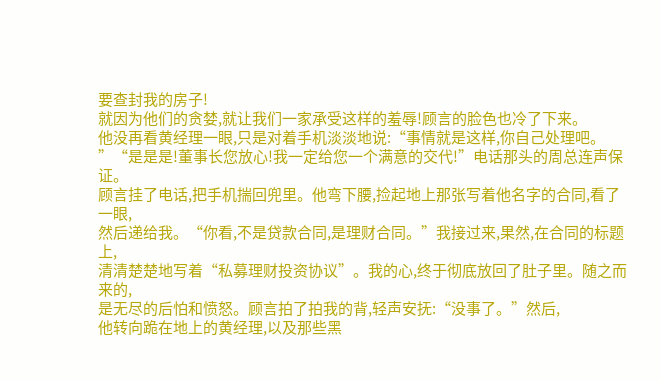要查封我的房子!
就因为他们的贪婪,就让我们一家承受这样的羞辱!顾言的脸色也冷了下来。
他没再看黄经理一眼,只是对着手机淡淡地说:“事情就是这样,你自己处理吧。
”“是是是!董事长您放心!我一定给您一个满意的交代!”电话那头的周总连声保证。
顾言挂了电话,把手机揣回兜里。他弯下腰,捡起地上那张写着他名字的合同,看了一眼,
然后递给我。“你看,不是贷款合同,是理财合同。”我接过来,果然,在合同的标题上,
清清楚楚地写着“私募理财投资协议”。我的心,终于彻底放回了肚子里。随之而来的,
是无尽的后怕和愤怒。顾言拍了拍我的背,轻声安抚:“没事了。”然后,
他转向跪在地上的黄经理,以及那些黑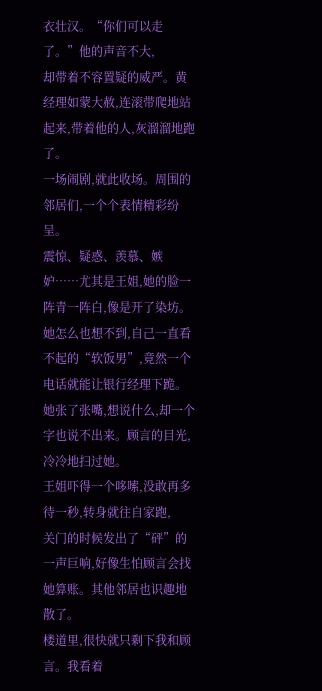衣壮汉。“你们可以走了。”他的声音不大,
却带着不容置疑的威严。黄经理如蒙大赦,连滚带爬地站起来,带着他的人,灰溜溜地跑了。
一场闹剧,就此收场。周围的邻居们,一个个表情精彩纷呈。
震惊、疑惑、羡慕、嫉妒……尤其是王姐,她的脸一阵青一阵白,像是开了染坊。
她怎么也想不到,自己一直看不起的“软饭男”,竟然一个电话就能让银行经理下跪。
她张了张嘴,想说什么,却一个字也说不出来。顾言的目光,冷冷地扫过她。
王姐吓得一个哆嗦,没敢再多待一秒,转身就往自家跑,
关门的时候发出了“砰”的一声巨响,好像生怕顾言会找她算账。其他邻居也识趣地散了。
楼道里,很快就只剩下我和顾言。我看着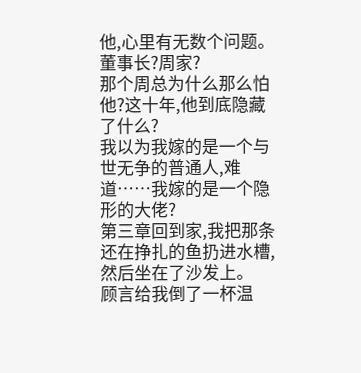他,心里有无数个问题。董事长?周家?
那个周总为什么那么怕他?这十年,他到底隐藏了什么?
我以为我嫁的是一个与世无争的普通人,难道……我嫁的是一个隐形的大佬?
第三章回到家,我把那条还在挣扎的鱼扔进水槽,然后坐在了沙发上。
顾言给我倒了一杯温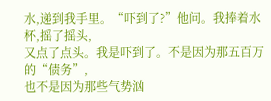水,递到我手里。“吓到了?”他问。我捧着水杯,摇了摇头,
又点了点头。我是吓到了。不是因为那五百万的“债务”,
也不是因为那些气势汹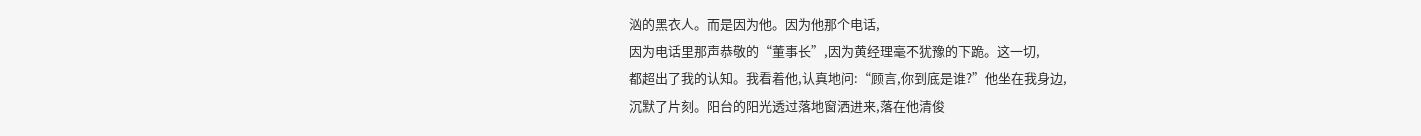汹的黑衣人。而是因为他。因为他那个电话,
因为电话里那声恭敬的“董事长”,因为黄经理毫不犹豫的下跪。这一切,
都超出了我的认知。我看着他,认真地问:“顾言,你到底是谁?”他坐在我身边,
沉默了片刻。阳台的阳光透过落地窗洒进来,落在他清俊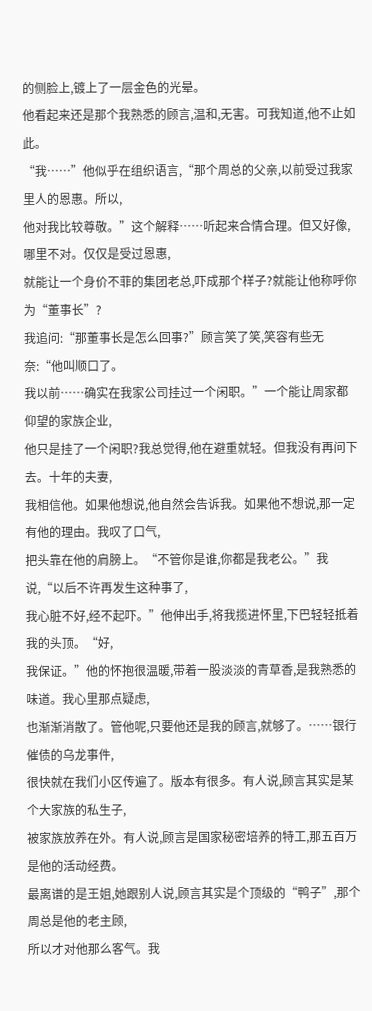的侧脸上,镀上了一层金色的光晕。
他看起来还是那个我熟悉的顾言,温和,无害。可我知道,他不止如此。
“我……”他似乎在组织语言,“那个周总的父亲,以前受过我家里人的恩惠。所以,
他对我比较尊敬。”这个解释……听起来合情合理。但又好像,哪里不对。仅仅是受过恩惠,
就能让一个身价不菲的集团老总,吓成那个样子?就能让他称呼你为“董事长”?
我追问:“那董事长是怎么回事?”顾言笑了笑,笑容有些无奈:“他叫顺口了。
我以前……确实在我家公司挂过一个闲职。”一个能让周家都仰望的家族企业,
他只是挂了一个闲职?我总觉得,他在避重就轻。但我没有再问下去。十年的夫妻,
我相信他。如果他想说,他自然会告诉我。如果他不想说,那一定有他的理由。我叹了口气,
把头靠在他的肩膀上。“不管你是谁,你都是我老公。”我说,“以后不许再发生这种事了,
我心脏不好,经不起吓。”他伸出手,将我揽进怀里,下巴轻轻抵着我的头顶。“好,
我保证。”他的怀抱很温暖,带着一股淡淡的青草香,是我熟悉的味道。我心里那点疑虑,
也渐渐消散了。管他呢,只要他还是我的顾言,就够了。……银行催债的乌龙事件,
很快就在我们小区传遍了。版本有很多。有人说,顾言其实是某个大家族的私生子,
被家族放养在外。有人说,顾言是国家秘密培养的特工,那五百万是他的活动经费。
最离谱的是王姐,她跟别人说,顾言其实是个顶级的“鸭子”,那个周总是他的老主顾,
所以才对他那么客气。我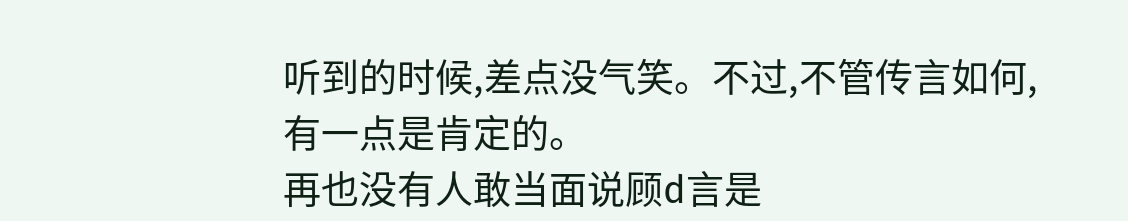听到的时候,差点没气笑。不过,不管传言如何,有一点是肯定的。
再也没有人敢当面说顾d言是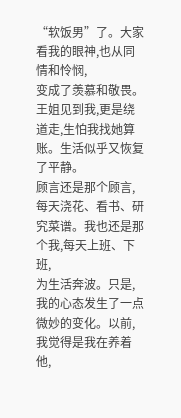“软饭男”了。大家看我的眼神,也从同情和怜悯,
变成了羡慕和敬畏。王姐见到我,更是绕道走,生怕我找她算账。生活似乎又恢复了平静。
顾言还是那个顾言,每天浇花、看书、研究菜谱。我也还是那个我,每天上班、下班,
为生活奔波。只是,我的心态发生了一点微妙的变化。以前,我觉得是我在养着他,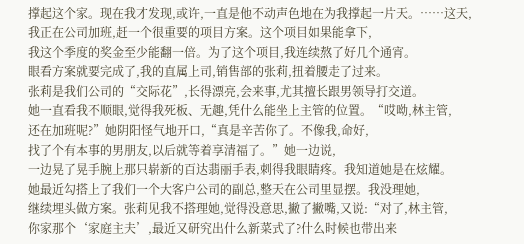撑起这个家。现在我才发现,或许,一直是他不动声色地在为我撑起一片天。……这天,
我正在公司加班,赶一个很重要的项目方案。这个项目如果能拿下,
我这个季度的奖金至少能翻一倍。为了这个项目,我连续熬了好几个通宵。
眼看方案就要完成了,我的直属上司,销售部的张莉,扭着腰走了过来。
张莉是我们公司的“交际花”,长得漂亮,会来事,尤其擅长跟男领导打交道。
她一直看我不顺眼,觉得我死板、无趣,凭什么能坐上主管的位置。“哎呦,林主管,
还在加班呢?”她阴阳怪气地开口,“真是辛苦你了。不像我,命好,
找了个有本事的男朋友,以后就等着享清福了。”她一边说,
一边晃了晃手腕上那只崭新的百达翡丽手表,刺得我眼睛疼。我知道她是在炫耀。
她最近勾搭上了我们一个大客户公司的副总,整天在公司里显摆。我没理她,
继续埋头做方案。张莉见我不搭理她,觉得没意思,撇了撇嘴,又说:“对了,林主管,
你家那个‘家庭主夫’,最近又研究出什么新菜式了?什么时候也带出来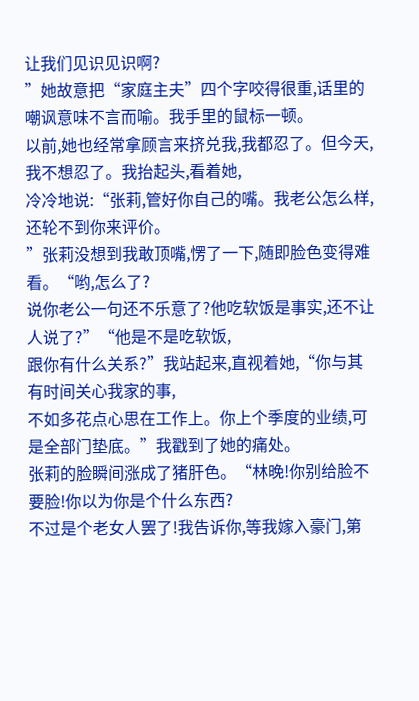让我们见识见识啊?
”她故意把“家庭主夫”四个字咬得很重,话里的嘲讽意味不言而喻。我手里的鼠标一顿。
以前,她也经常拿顾言来挤兑我,我都忍了。但今天,我不想忍了。我抬起头,看着她,
冷冷地说:“张莉,管好你自己的嘴。我老公怎么样,还轮不到你来评价。
”张莉没想到我敢顶嘴,愣了一下,随即脸色变得难看。“哟,怎么了?
说你老公一句还不乐意了?他吃软饭是事实,还不让人说了?”“他是不是吃软饭,
跟你有什么关系?”我站起来,直视着她,“你与其有时间关心我家的事,
不如多花点心思在工作上。你上个季度的业绩,可是全部门垫底。”我戳到了她的痛处。
张莉的脸瞬间涨成了猪肝色。“林晚!你别给脸不要脸!你以为你是个什么东西?
不过是个老女人罢了!我告诉你,等我嫁入豪门,第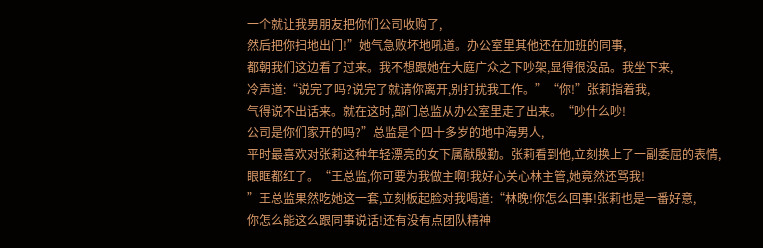一个就让我男朋友把你们公司收购了,
然后把你扫地出门!”她气急败坏地吼道。办公室里其他还在加班的同事,
都朝我们这边看了过来。我不想跟她在大庭广众之下吵架,显得很没品。我坐下来,
冷声道:“说完了吗?说完了就请你离开,别打扰我工作。”“你!”张莉指着我,
气得说不出话来。就在这时,部门总监从办公室里走了出来。“吵什么吵!
公司是你们家开的吗?”总监是个四十多岁的地中海男人,
平时最喜欢对张莉这种年轻漂亮的女下属献殷勤。张莉看到他,立刻换上了一副委屈的表情,
眼眶都红了。“王总监,你可要为我做主啊!我好心关心林主管,她竟然还骂我!
”王总监果然吃她这一套,立刻板起脸对我喝道:“林晚!你怎么回事!张莉也是一番好意,
你怎么能这么跟同事说话!还有没有点团队精神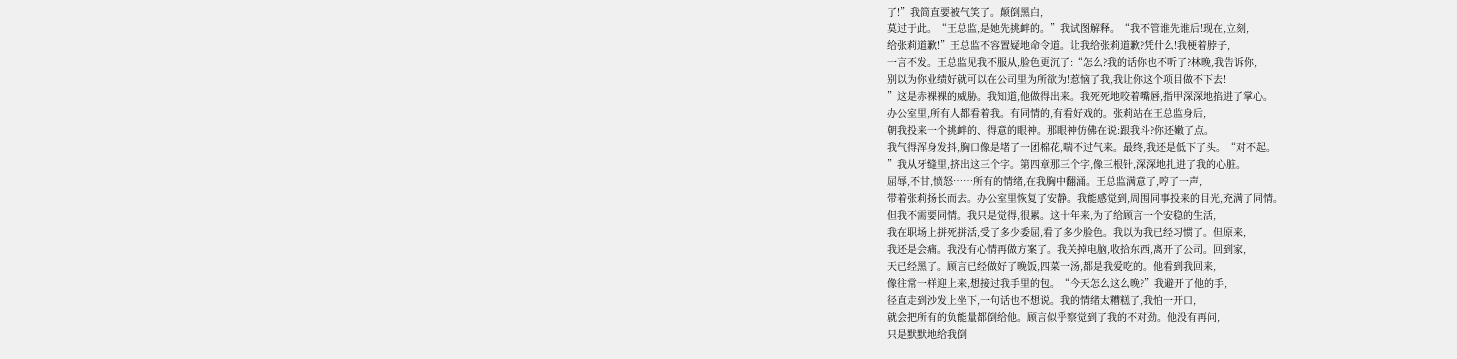了!”我简直要被气笑了。颠倒黑白,
莫过于此。“王总监,是她先挑衅的。”我试图解释。“我不管谁先谁后!现在,立刻,
给张莉道歉!”王总监不容置疑地命令道。让我给张莉道歉?凭什么!我梗着脖子,
一言不发。王总监见我不服从,脸色更沉了:“怎么?我的话你也不听了?林晚,我告诉你,
别以为你业绩好就可以在公司里为所欲为!惹恼了我,我让你这个项目做不下去!
”这是赤裸裸的威胁。我知道,他做得出来。我死死地咬着嘴唇,指甲深深地掐进了掌心。
办公室里,所有人都看着我。有同情的,有看好戏的。张莉站在王总监身后,
朝我投来一个挑衅的、得意的眼神。那眼神仿佛在说:跟我斗?你还嫩了点。
我气得浑身发抖,胸口像是堵了一团棉花,喘不过气来。最终,我还是低下了头。“对不起。
”我从牙缝里,挤出这三个字。第四章那三个字,像三根针,深深地扎进了我的心脏。
屈辱,不甘,愤怒……所有的情绪,在我胸中翻涌。王总监满意了,哼了一声,
带着张莉扬长而去。办公室里恢复了安静。我能感觉到,周围同事投来的目光,充满了同情。
但我不需要同情。我只是觉得,很累。这十年来,为了给顾言一个安稳的生活,
我在职场上拼死拼活,受了多少委屈,看了多少脸色。我以为我已经习惯了。但原来,
我还是会痛。我没有心情再做方案了。我关掉电脑,收拾东西,离开了公司。回到家,
天已经黑了。顾言已经做好了晚饭,四菜一汤,都是我爱吃的。他看到我回来,
像往常一样迎上来,想接过我手里的包。“今天怎么这么晚?”我避开了他的手,
径直走到沙发上坐下,一句话也不想说。我的情绪太糟糕了,我怕一开口,
就会把所有的负能量都倒给他。顾言似乎察觉到了我的不对劲。他没有再问,
只是默默地给我倒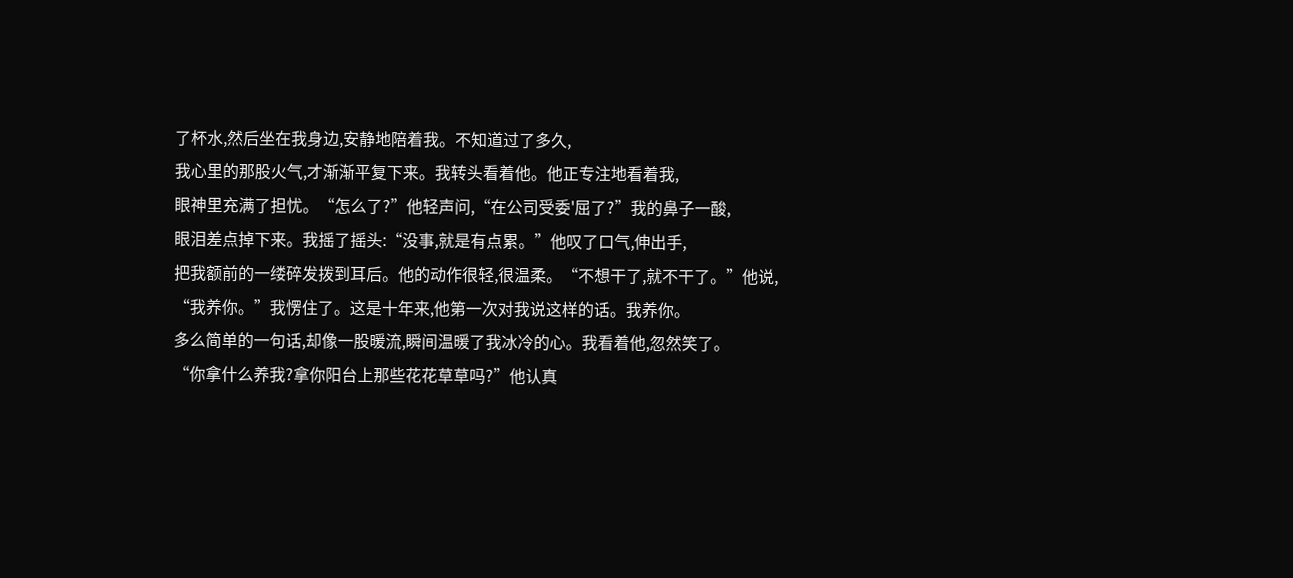了杯水,然后坐在我身边,安静地陪着我。不知道过了多久,
我心里的那股火气,才渐渐平复下来。我转头看着他。他正专注地看着我,
眼神里充满了担忧。“怎么了?”他轻声问,“在公司受委'屈了?”我的鼻子一酸,
眼泪差点掉下来。我摇了摇头:“没事,就是有点累。”他叹了口气,伸出手,
把我额前的一缕碎发拨到耳后。他的动作很轻,很温柔。“不想干了,就不干了。”他说,
“我养你。”我愣住了。这是十年来,他第一次对我说这样的话。我养你。
多么简单的一句话,却像一股暖流,瞬间温暖了我冰冷的心。我看着他,忽然笑了。
“你拿什么养我?拿你阳台上那些花花草草吗?”他认真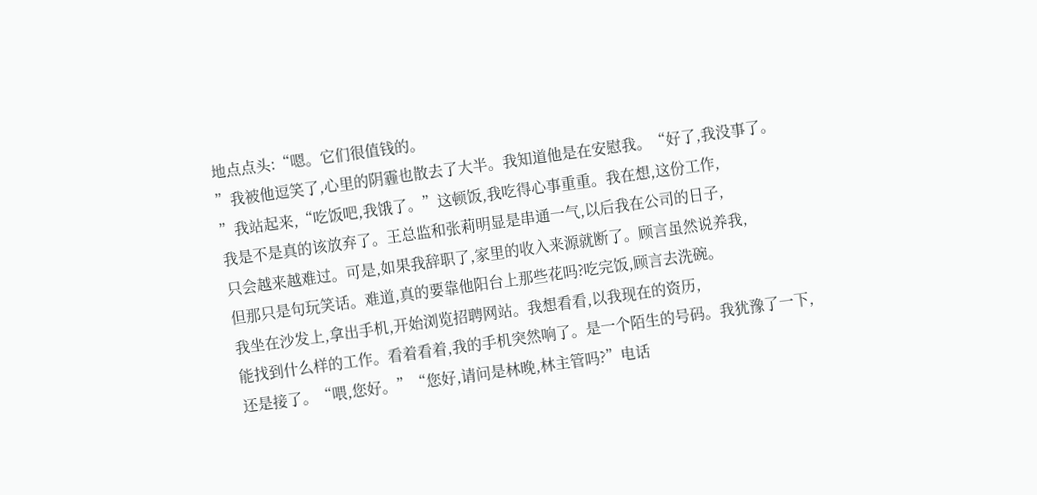地点点头:“嗯。它们很值钱的。
”我被他逗笑了,心里的阴霾也散去了大半。我知道他是在安慰我。“好了,我没事了。
”我站起来,“吃饭吧,我饿了。”这顿饭,我吃得心事重重。我在想,这份工作,
我是不是真的该放弃了。王总监和张莉明显是串通一气,以后我在公司的日子,
只会越来越难过。可是,如果我辞职了,家里的收入来源就断了。顾言虽然说养我,
但那只是句玩笑话。难道,真的要靠他阳台上那些花吗?吃完饭,顾言去洗碗。
我坐在沙发上,拿出手机,开始浏览招聘网站。我想看看,以我现在的资历,
能找到什么样的工作。看着看着,我的手机突然响了。是一个陌生的号码。我犹豫了一下,
还是接了。“喂,您好。”“您好,请问是林晚,林主管吗?”电话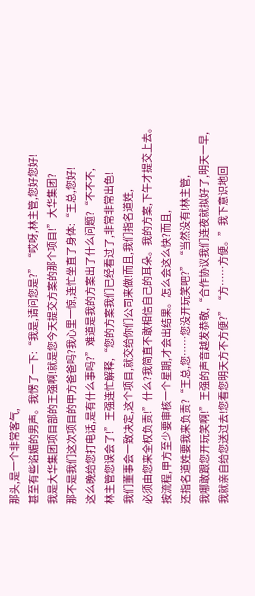那头,是一个非常客气,
甚至有些谄媚的男声。我愣了一下:“我是,请问您是?”“哎呀,林主管,您好您好!
我是大华集团项目部的王强啊!就是您今天提交方案的那个项目!”大华集团?
那不是我们这次项目的甲方爸爸吗?我心里一惊,连忙坐直了身体:“王总,您好!
这么晚给您打电话,是有什么事吗?”难道是我的方案出了什么问题?“不不不,
林主管您误会了!”王强连忙解释,“您的方案我们已经看过了,非常非常出色!
我们董事会一致决定,这个项目,就交给你们公司来做!而且,我们指名道姓,
必须由您来全权负责!”什么?我简直不敢相信自己的耳朵。我的方案,下午才提交上去。
按流程,甲方至少要审核一个星期,才会出结果。怎么会这么快?而且,
还指名道姓要我来负责?“王总,您……您没开玩笑吧?”“当然没有!林主管,
我哪敢跟您开玩笑啊!”王强的声音越发恭敬,“合作协议我们连夜就拟好了,明天一早,
我就亲自给您送过去!您看您明天方不方便?”“方……方便。”我下意识地回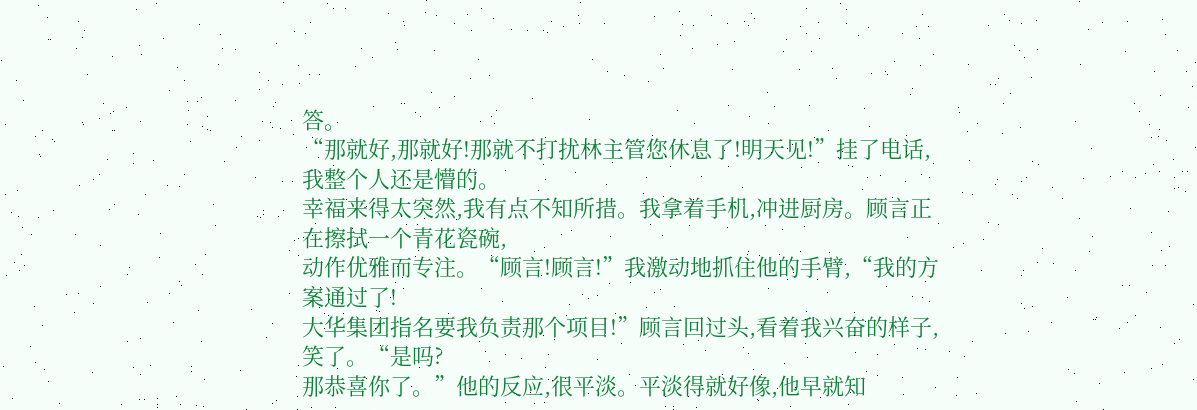答。
“那就好,那就好!那就不打扰林主管您休息了!明天见!”挂了电话,我整个人还是懵的。
幸福来得太突然,我有点不知所措。我拿着手机,冲进厨房。顾言正在擦拭一个青花瓷碗,
动作优雅而专注。“顾言!顾言!”我激动地抓住他的手臂,“我的方案通过了!
大华集团指名要我负责那个项目!”顾言回过头,看着我兴奋的样子,笑了。“是吗?
那恭喜你了。”他的反应,很平淡。平淡得就好像,他早就知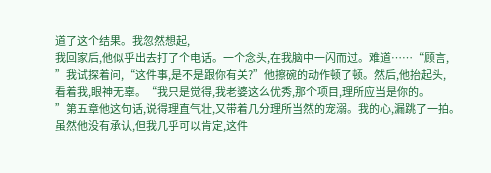道了这个结果。我忽然想起,
我回家后,他似乎出去打了个电话。一个念头,在我脑中一闪而过。难道……“顾言,
”我试探着问,“这件事,是不是跟你有关?”他擦碗的动作顿了顿。然后,他抬起头,
看着我,眼神无辜。“我只是觉得,我老婆这么优秀,那个项目,理所应当是你的。
”第五章他这句话,说得理直气壮,又带着几分理所当然的宠溺。我的心,漏跳了一拍。
虽然他没有承认,但我几乎可以肯定,这件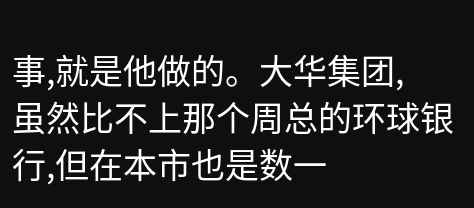事,就是他做的。大华集团,
虽然比不上那个周总的环球银行,但在本市也是数一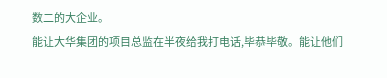数二的大企业。
能让大华集团的项目总监在半夜给我打电话,毕恭毕敬。能让他们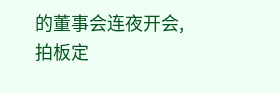的董事会连夜开会,
拍板定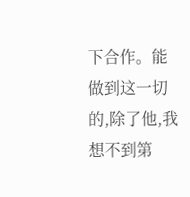下合作。能做到这一切的,除了他,我想不到第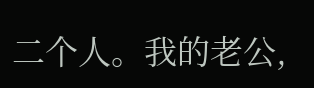二个人。我的老公,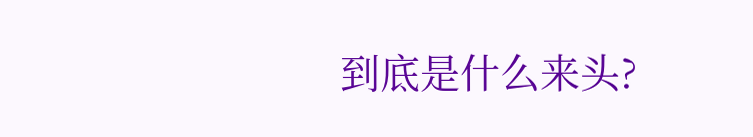到底是什么来头?